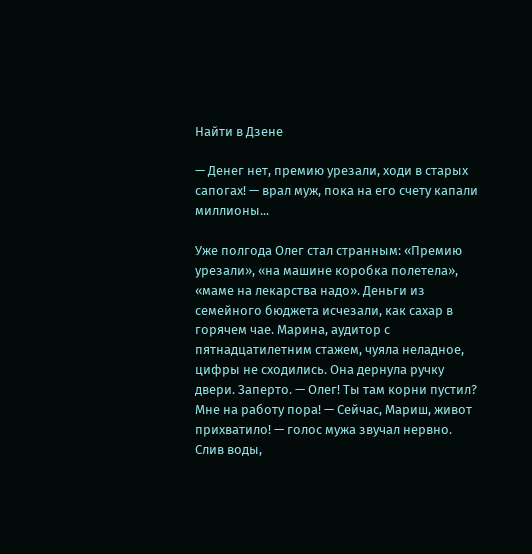Найти в Дзене

— Денег нет, премию урезали, ходи в старых сапогах! — врал муж, пока на его счету капали миллионы...

Уже полгода Олег стал странным: «Премию урезали», «на машине коробка полетела», «маме на лекарства надо». Деньги из семейного бюджета исчезали, как сахар в горячем чае. Марина, аудитор с пятнадцатилетним стажем, чуяла неладное, цифры не сходились. Она дернула ручку двери. Заперто. — Олег! Ты там корни пустил? Мне на работу пора! — Сейчас, Мариш, живот прихватило! — голос мужа звучал нервно. Слив воды,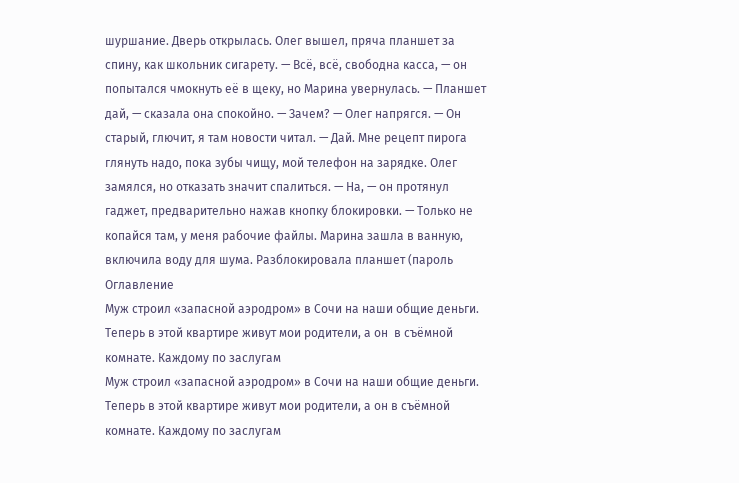шуршание. Дверь открылась. Олег вышел, пряча планшет за спину, как школьник сигарету. — Всё, всё, свободна касса, — он попытался чмокнуть её в щеку, но Марина увернулась. — Планшет дай, — сказала она спокойно. — Зачем? — Олег напрягся. — Он старый, глючит, я там новости читал. — Дай. Мне рецепт пирога глянуть надо, пока зубы чищу, мой телефон на зарядке. Олег замялся, но отказать значит спалиться. — На, — он протянул гаджет, предварительно нажав кнопку блокировки. — Только не копайся там, у меня рабочие файлы. Марина зашла в ванную, включила воду для шума. Разблокировала планшет (пароль
Оглавление
Муж строил «запасной аэродром» в Сочи на наши общие деньги. Теперь в этой квартире живут мои родители, а он  в съёмной комнате. Каждому по заслугам
Муж строил «запасной аэродром» в Сочи на наши общие деньги. Теперь в этой квартире живут мои родители, а он в съёмной комнате. Каждому по заслугам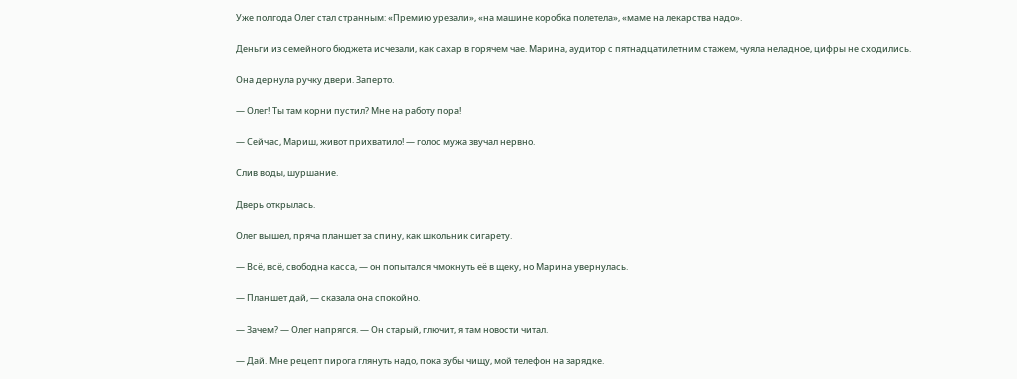Уже полгода Олег стал странным: «Премию урезали», «на машине коробка полетела», «маме на лекарства надо».

Деньги из семейного бюджета исчезали, как сахар в горячем чае. Марина, аудитор с пятнадцатилетним стажем, чуяла неладное, цифры не сходились.

Она дернула ручку двери. Заперто.

— Олег! Ты там корни пустил? Мне на работу пора!

— Сейчас, Мариш, живот прихватило! — голос мужа звучал нервно.

Слив воды, шуршание.

Дверь открылась.

Олег вышел, пряча планшет за спину, как школьник сигарету.

— Всё, всё, свободна касса, — он попытался чмокнуть её в щеку, но Марина увернулась.

— Планшет дай, — сказала она спокойно.

— Зачем? — Олег напрягся. — Он старый, глючит, я там новости читал.

— Дай. Мне рецепт пирога глянуть надо, пока зубы чищу, мой телефон на зарядке.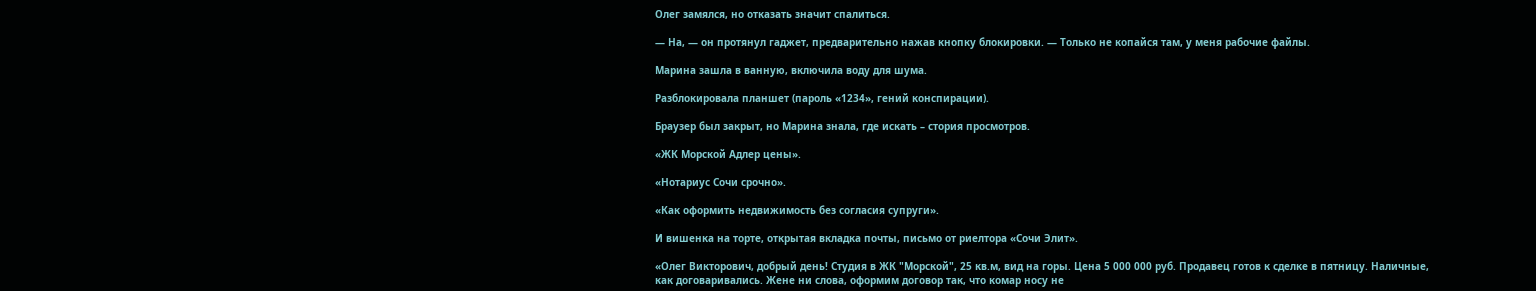Олег замялся, но отказать значит спалиться.

— На, — он протянул гаджет, предварительно нажав кнопку блокировки. — Только не копайся там, у меня рабочие файлы.

Марина зашла в ванную, включила воду для шума.

Разблокировала планшет (пароль «1234», гений конспирации).

Браузер был закрыт, но Марина знала, где искать – стория просмотров.

«ЖК Морской Адлер цены».

«Нотариус Сочи срочно».

«Как оформить недвижимость без согласия супруги».

И вишенка на торте, открытая вкладка почты, письмо от риелтора «Сочи Элит».

«Олег Викторович, добрый день! Студия в ЖК "Морской", 25 кв.м, вид на горы. Цена 5 000 000 руб. Продавец готов к сделке в пятницу. Наличные, как договаривались. Жене ни слова, оформим договор так, что комар носу не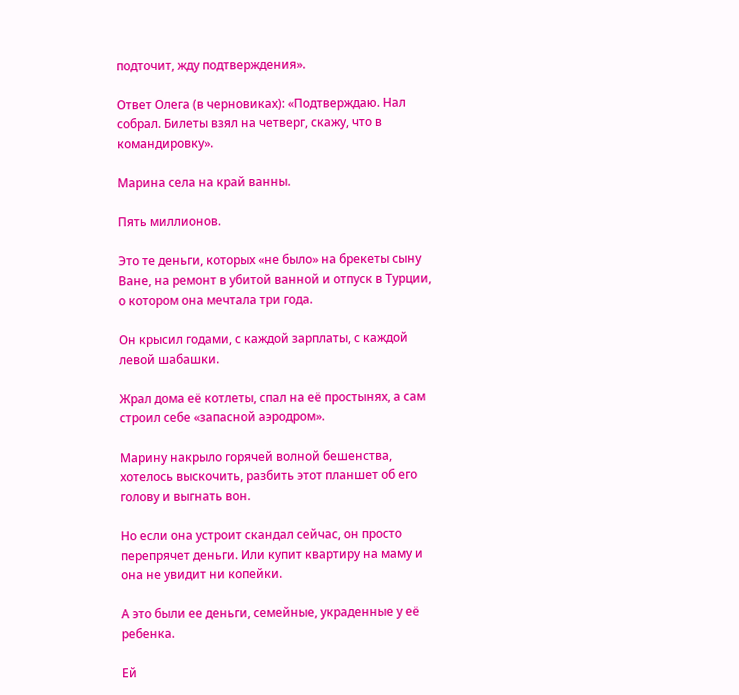подточит, жду подтверждения».

Ответ Олега (в черновиках): «Подтверждаю. Нал собрал. Билеты взял на четверг, скажу, что в командировку».

Марина села на край ванны.

Пять миллионов.

Это те деньги, которых «не было» на брекеты сыну Ване, на ремонт в убитой ванной и отпуск в Турции, о котором она мечтала три года.

Он крысил годами, с каждой зарплаты, с каждой левой шабашки.

Жрал дома её котлеты, спал на её простынях, а сам строил себе «запасной аэродром».

Марину накрыло горячей волной бешенства, хотелось выскочить, разбить этот планшет об его голову и выгнать вон.

Но если она устроит скандал сейчас, он просто перепрячет деньги. Или купит квартиру на маму и она не увидит ни копейки.

А это были ее деньги, семейные, украденные у её ребенка.

Ей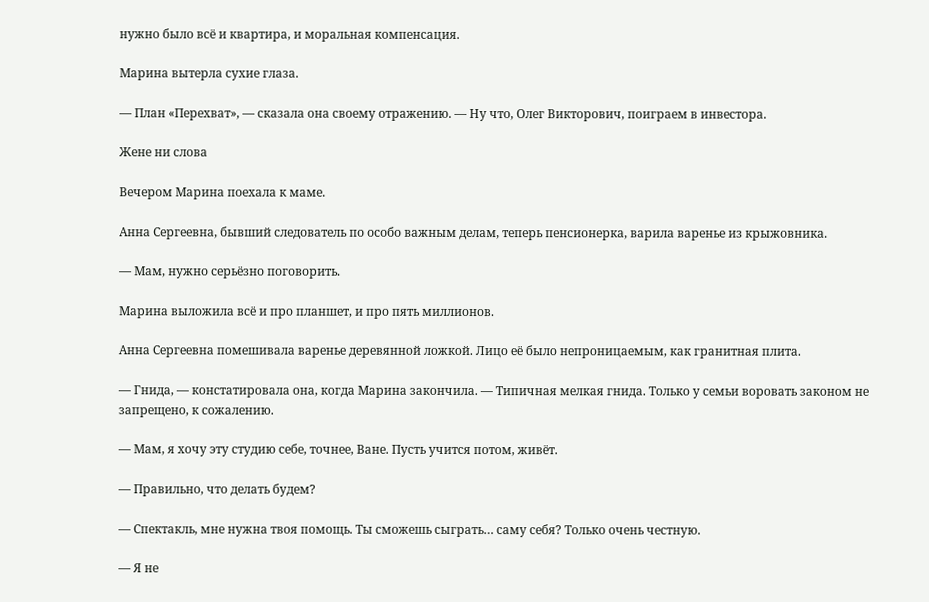нужно было всё и квартира, и моральная компенсация.

Марина вытерла сухие глаза.

— План «Перехват», — сказала она своему отражению. — Ну что, Олег Викторович, поиграем в инвестора.

Жене ни слова

Вечером Марина поехала к маме.

Анна Сергеевна, бывший следователь по особо важным делам, теперь пенсионерка, варила варенье из крыжовника.

— Мам, нужно серьёзно поговорить.

Марина выложила всё и про планшет, и про пять миллионов.

Анна Сергеевна помешивала варенье деревянной ложкой. Лицо её было непроницаемым, как гранитная плита.

— Гнида, — констатировала она, когда Марина закончила. — Типичная мелкая гнида. Только у семьи воровать законом не запрещено, к сожалению.

— Мам, я хочу эту студию себе, точнее, Ване. Пусть учится потом, живёт.

— Правильно, что делать будем?

— Спектакль, мне нужна твоя помощь. Ты сможешь сыграть… саму себя? Только очень честную.

— Я не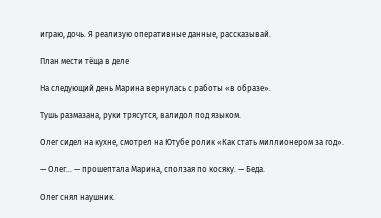играю, дочь. Я реализую оперативные данные, рассказывай.

План мести тёща в деле

На следующий день Марина вернулась с работы «в образе».

Тушь размазана, руки трясутся, валидол под языком.

Олег сидел на кухне, смотрел на Ютубе ролик «Как стать миллионером за год».

— Олег… — прошептала Марина, сползая по косяку. — Беда.

Олег снял наушник.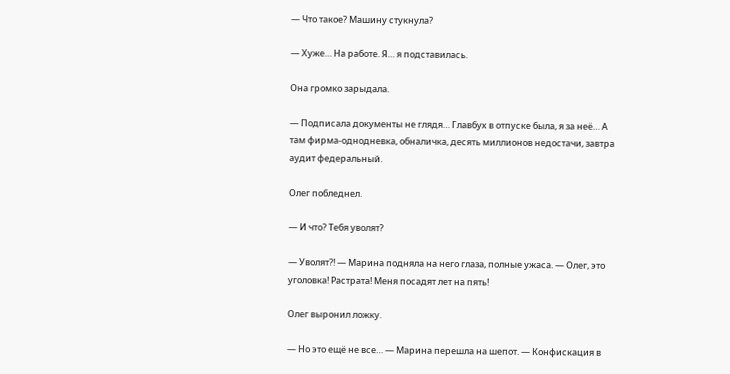— Что такое? Машину стукнула?

— Хуже… На работе. Я… я подставилась.

Она громко зарыдала.

— Подписала документы не глядя… Главбух в отпуске была, я за неё… А там фирма-однодневка, обналичка, десять миллионов недостачи, завтра аудит федеральный.

Олег побледнел.

— И что? Тебя уволят?

— Уволят?! — Марина подняла на него глаза, полные ужаса. — Олег, это уголовка! Растрата! Меня посадят лет на пять!

Олег выронил ложку.

— Но это ещё не все… — Марина перешла на шепот. — Конфискация в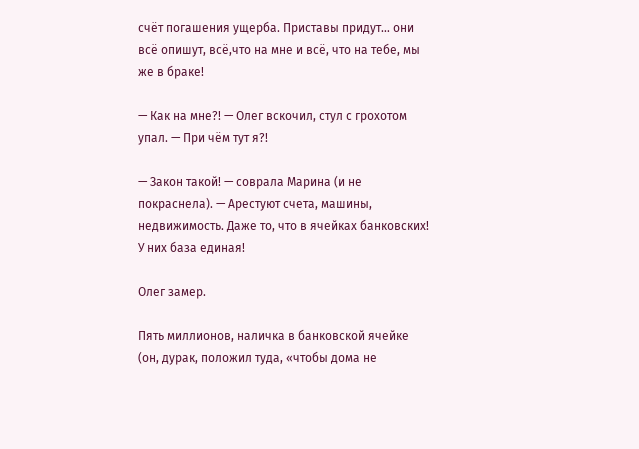счёт погашения ущерба. Приставы придут… они всё опишут, всё,что на мне и всё, что на тебе, мы же в браке!

— Как на мне?! — Олег вскочил, стул с грохотом упал. — При чём тут я?!

— Закон такой! — соврала Марина (и не покраснела). — Арестуют счета, машины, недвижимость. Даже то, что в ячейках банковских! У них база единая!

Олег замер.

Пять миллионов, наличка в банковской ячейке (он, дурак, положил туда, «чтобы дома не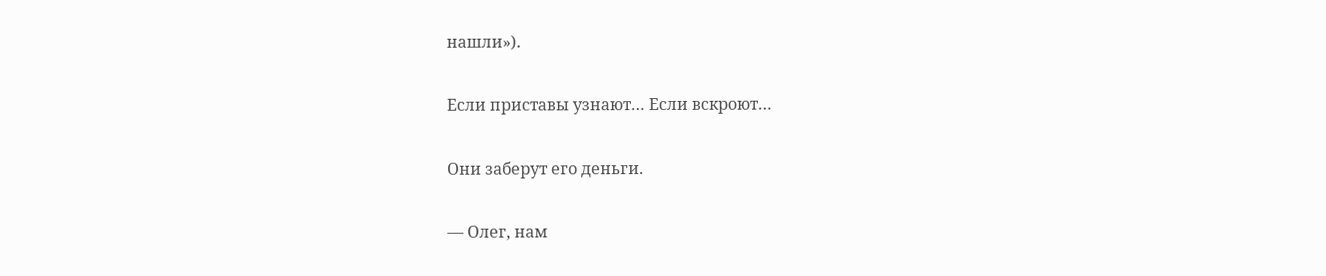нашли»).

Если приставы узнают… Если вскроют…

Они заберут его деньги.

— Олег, нам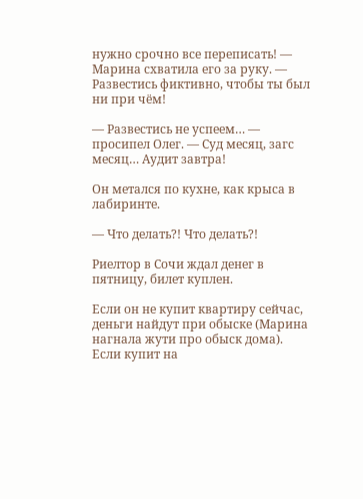нужно срочно все переписать! — Марина схватила его за руку. — Развестись фиктивно, чтобы ты был ни при чём!

— Развестись не успеем… — просипел Олег. — Суд месяц, загс месяц… Аудит завтра!

Он метался по кухне, как крыса в лабиринте.

— Что делать?! Что делать?!

Риелтор в Сочи ждал денег в пятницу, билет куплен.

Если он не купит квартиру сейчас, деньги найдут при обыске (Марина нагнала жути про обыск дома). Если купит на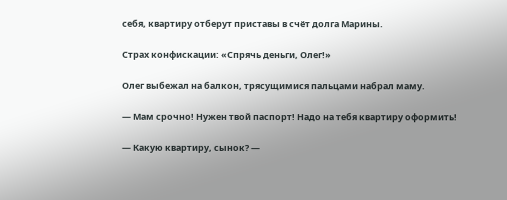себя, квартиру отберут приставы в счёт долга Марины.

Страх конфискации: «Спрячь деньги, Олег!»

Олег выбежал на балкон, трясущимися пальцами набрал маму.

— Мам срочно! Нужен твой паспорт! Надо на тебя квартиру оформить!

— Какую квартиру, сынок? —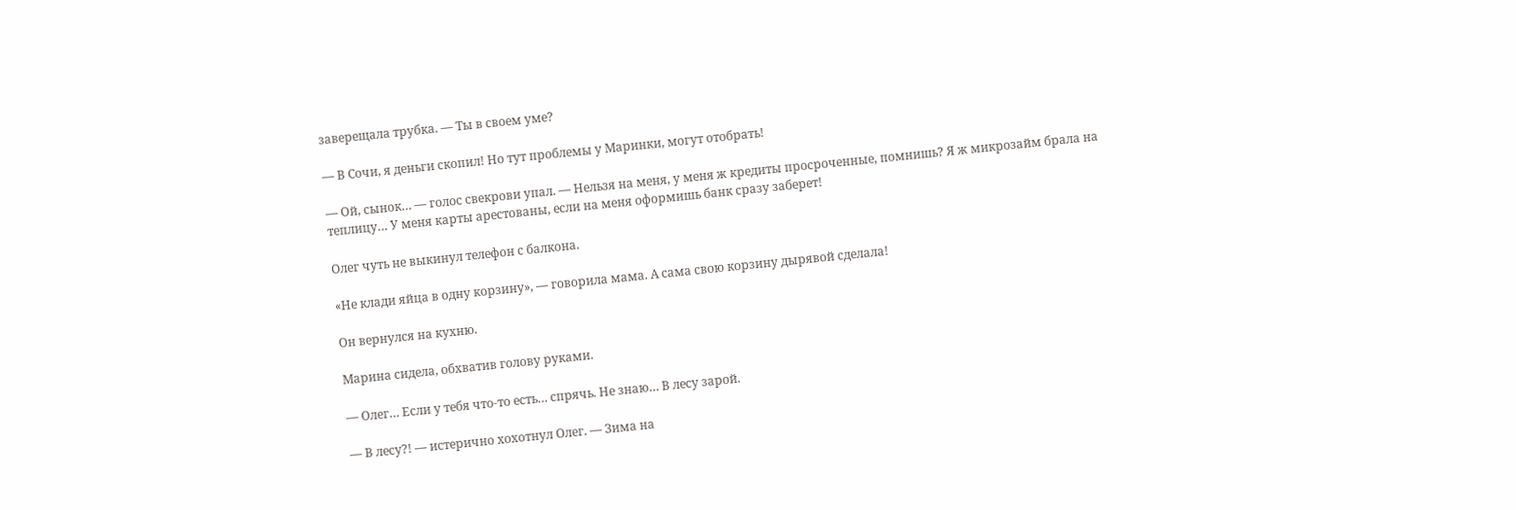заверещала трубка. — Ты в своем уме?

— В Сочи, я деньги скопил! Но тут проблемы у Маринки, могут отобрать!

— Ой, сынок… — голос свекрови упал. — Нельзя на меня, у меня ж кредиты просроченные, помнишь? Я ж микрозайм брала на теплицу… У меня карты арестованы, если на меня оформишь банк сразу заберет!

Олег чуть не выкинул телефон с балкона.

«Не клади яйца в одну корзину», — говорила мама. А сама свою корзину дырявой сделала!

Он вернулся на кухню.

Марина сидела, обхватив голову руками.

— Олег… Если у тебя что-то есть… спрячь. Не знаю… В лесу зарой.

— В лесу?! — истерично хохотнул Олег. — Зима на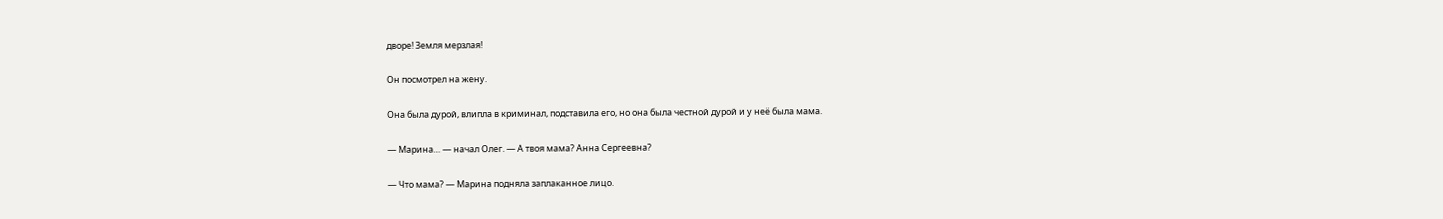дворе! Земля мерзлая!

Он посмотрел на жену.

Она была дурой, влипла в криминал, подставила его, но она была честной дурой и у неё была мама.

— Марина… — начал Олег. — А твоя мама? Анна Сергеевна?

— Что мама? — Марина подняла заплаканное лицо.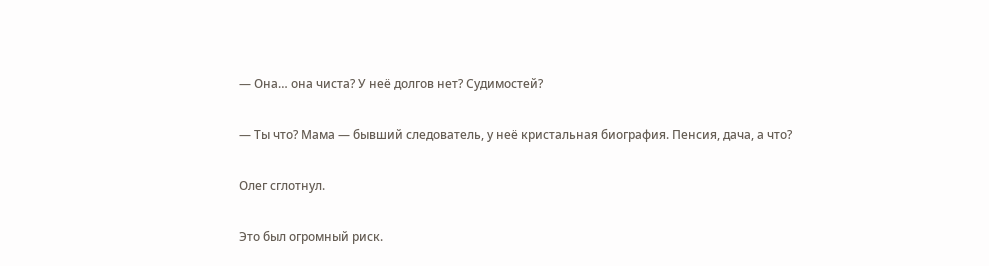— Она… она чиста? У неё долгов нет? Судимостей?

— Ты что? Мама — бывший следователь, у неё кристальная биография. Пенсия, дача, а что?

Олег сглотнул.

Это был огромный риск.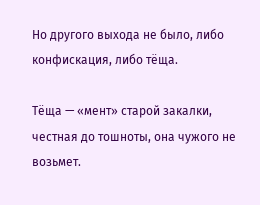Но другого выхода не было, либо конфискация, либо тёща.

Тёща — «мент» старой закалки, честная до тошноты, она чужого не возьмет.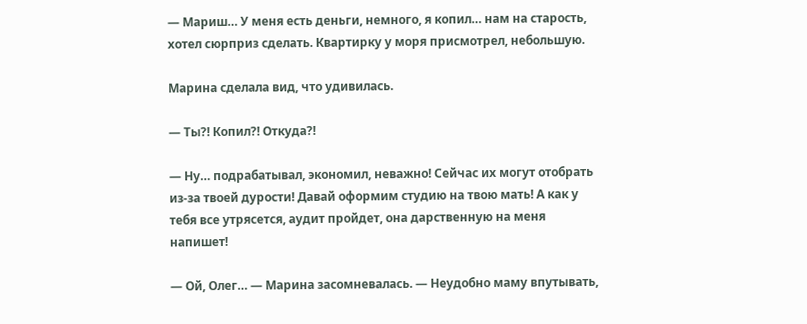— Мариш… У меня есть деньги, немного, я копил… нам на старость, хотел сюрприз сделать. Квартирку у моря присмотрел, небольшую.

Марина сделала вид, что удивилась.

— Ты?! Копил?! Откуда?!

— Ну… подрабатывал, экономил, неважно! Сейчас их могут отобрать из-за твоей дурости! Давай оформим студию на твою мать! А как у тебя все утрясется, аудит пройдет, она дарственную на меня напишет!

— Ой, Олег… — Марина засомневалась. — Неудобно маму впутывать,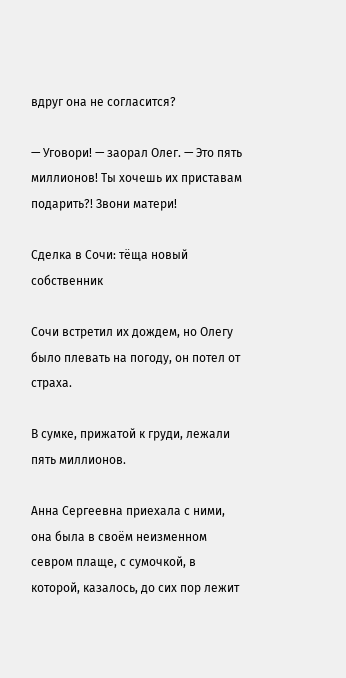вдруг она не согласится?

— Уговори! — заорал Олег. — Это пять миллионов! Ты хочешь их приставам подарить?! Звони матери!

Сделка в Сочи: тёща новый собственник

Сочи встретил их дождем, но Олегу было плевать на погоду, он потел от страха.

В сумке, прижатой к груди, лежали пять миллионов.

Анна Сергеевна приехала с ними, она была в своём неизменном севром плаще, с сумочкой, в которой, казалось, до сих пор лежит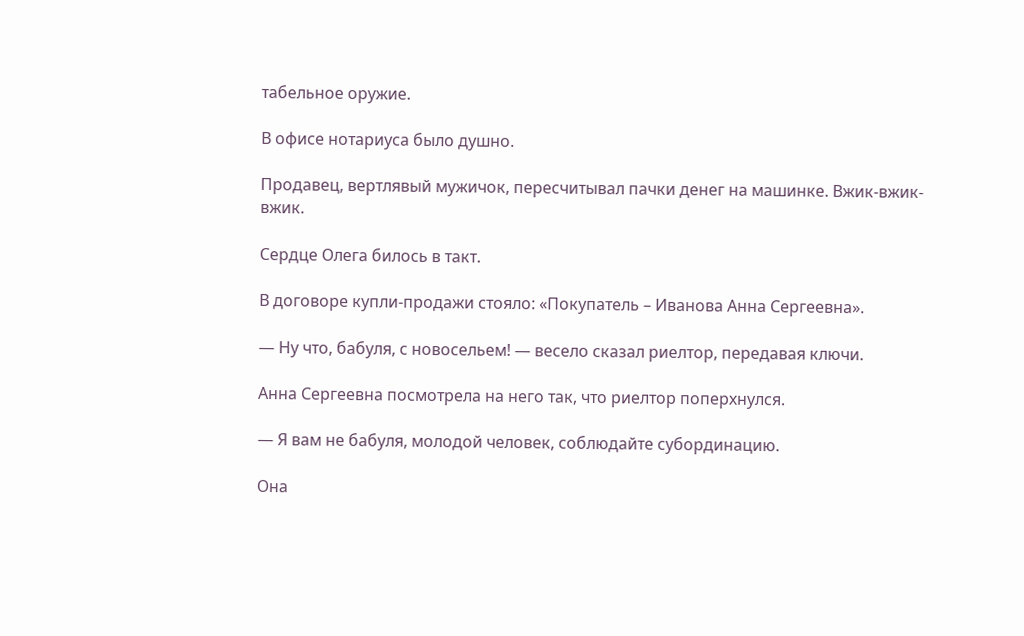табельное оружие.

В офисе нотариуса было душно.

Продавец, вертлявый мужичок, пересчитывал пачки денег на машинке. Вжик-вжик-вжик.

Сердце Олега билось в такт.

В договоре купли-продажи стояло: «Покупатель – Иванова Анна Сергеевна».

— Ну что, бабуля, с новосельем! — весело сказал риелтор, передавая ключи.

Анна Сергеевна посмотрела на него так, что риелтор поперхнулся.

— Я вам не бабуля, молодой человек, соблюдайте субординацию.

Она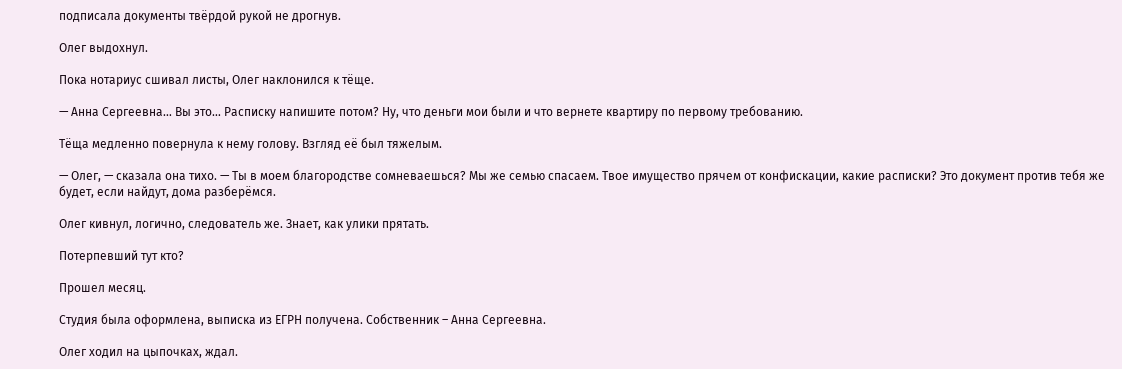подписала документы твёрдой рукой не дрогнув.

Олег выдохнул.

Пока нотариус сшивал листы, Олег наклонился к тёще.

— Анна Сергеевна… Вы это… Расписку напишите потом? Ну, что деньги мои были и что вернете квартиру по первому требованию.

Тёща медленно повернула к нему голову. Взгляд её был тяжелым.

— Олег, — сказала она тихо. — Ты в моем благородстве сомневаешься? Мы же семью спасаем. Твое имущество прячем от конфискации, какие расписки? Это документ против тебя же будет, если найдут, дома разберёмся.

Олег кивнул, логично, следователь же. Знает, как улики прятать.

Потерпевший тут кто?

Прошел месяц.

Студия была оформлена, выписка из ЕГРН получена. Собственник – Анна Сергеевна.

Олег ходил на цыпочках, ждал.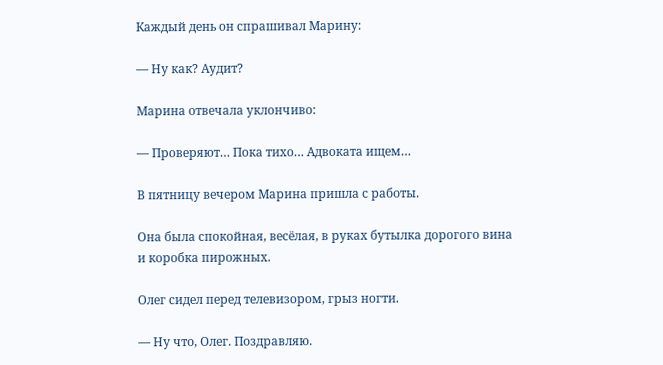Каждый день он спрашивал Марину:

— Ну как? Аудит?

Марина отвечала уклончиво:

— Проверяют… Пока тихо… Адвоката ищем…

В пятницу вечером Марина пришла с работы.

Она была спокойная, весёлая, в руках бутылка дорогого вина и коробка пирожных.

Олег сидел перед телевизором, грыз ногти.

— Ну что, Олег. Поздравляю.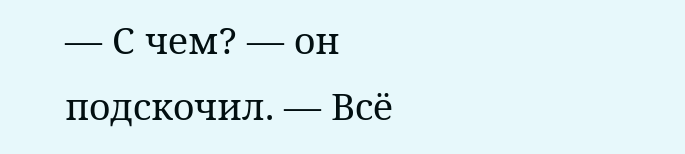— С чем? — он подскочил. — Всё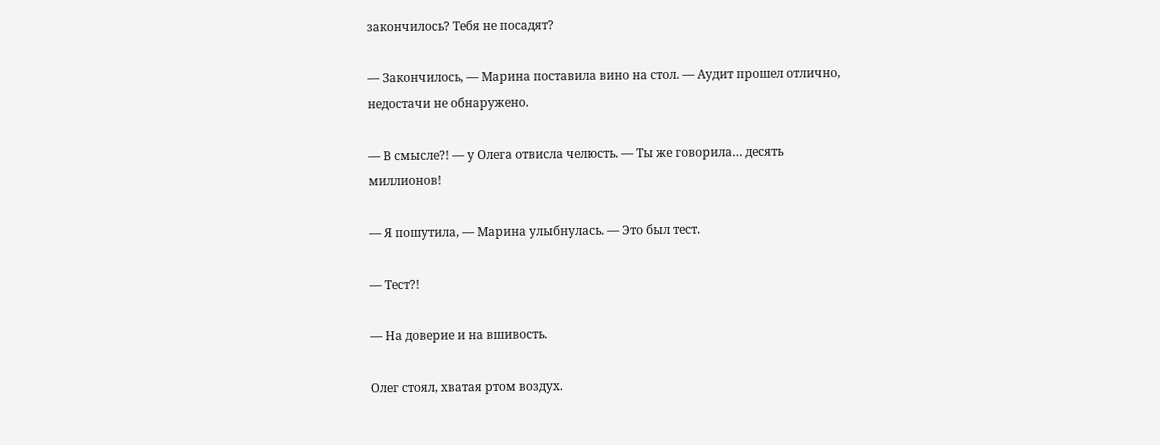закончилось? Тебя не посадят?

— Закончилось, — Марина поставила вино на стол. — Аудит прошел отлично, недостачи не обнаружено.

— В смысле?! — у Олега отвисла челюсть. — Ты же говорила… десять миллионов!

— Я пошутила, — Марина улыбнулась. — Это был тест.

— Тест?!

— На доверие и на вшивость.

Олег стоял, хватая ртом воздух.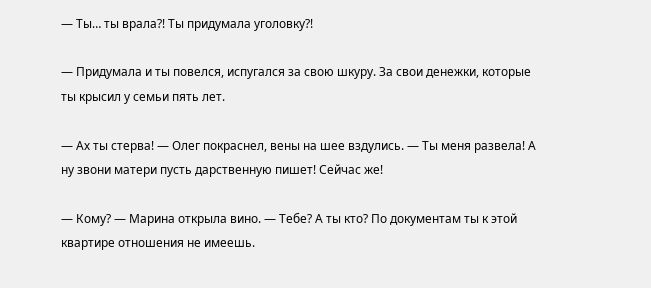— Ты… ты врала?! Ты придумала уголовку?!

— Придумала и ты повелся, испугался за свою шкуру. За свои денежки, которые ты крысил у семьи пять лет.

— Ах ты стерва! — Олег покраснел, вены на шее вздулись. — Ты меня развела! А ну звони матери пусть дарственную пишет! Сейчас же!

— Кому? — Марина открыла вино. — Тебе? А ты кто? По документам ты к этой квартире отношения не имеешь.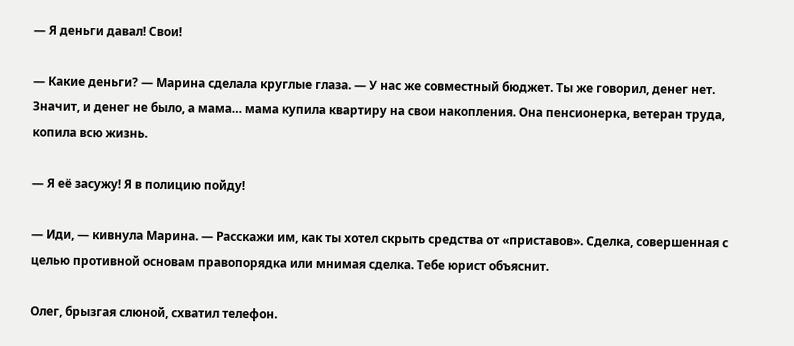— Я деньги давал! Свои!

— Какие деньги? — Марина сделала круглые глаза. — У нас же совместный бюджет. Ты же говорил, денег нет. Значит, и денег не было, а мама… мама купила квартиру на свои накопления. Она пенсионерка, ветеран труда, копила всю жизнь.

— Я её засужу! Я в полицию пойду!

— Иди, — кивнула Марина. — Расскажи им, как ты хотел скрыть средства от «приставов». Сделка, совершенная с целью противной основам правопорядка или мнимая сделка. Тебе юрист объяснит.

Олег, брызгая слюной, схватил телефон.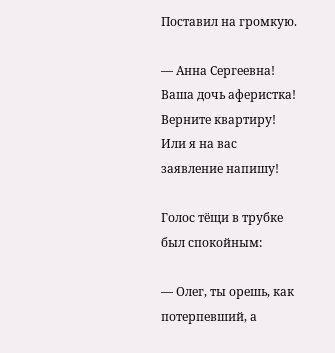Поставил на громкую.

— Анна Сергеевна! Ваша дочь аферистка! Верните квартиру! Или я на вас заявление напишу!

Голос тёщи в трубке был спокойным:

— Олег, ты орешь, как потерпевший, а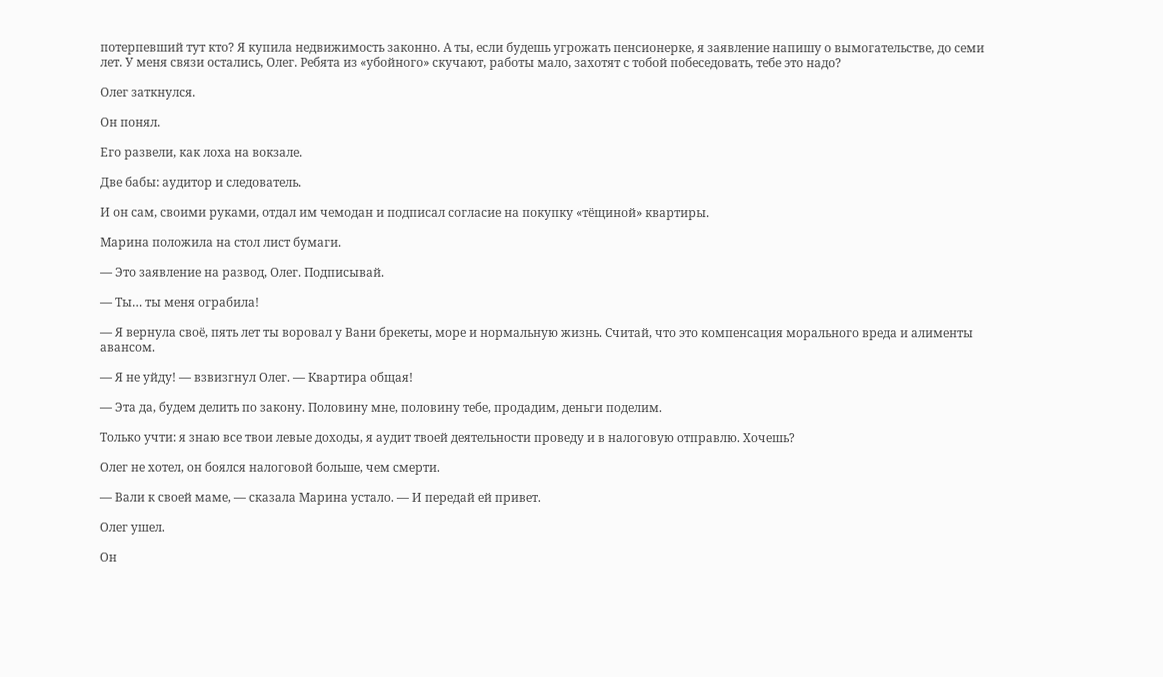потерпевший тут кто? Я купила недвижимость законно. А ты, если будешь угрожать пенсионерке, я заявление напишу о вымогательстве, до семи лет. У меня связи остались, Олег. Ребята из «убойного» скучают, работы мало, захотят с тобой побеседовать, тебе это надо?

Олег заткнулся.

Он понял.

Его развели, как лоха на вокзале.

Две бабы: аудитор и следователь.

И он сам, своими руками, отдал им чемодан и подписал согласие на покупку «тёщиной» квартиры.

Марина положила на стол лист бумаги.

— Это заявление на развод, Олег. Подписывай.

— Ты… ты меня ограбила!

— Я вернула своё, пять лет ты воровал у Вани брекеты, море и нормальную жизнь. Считай, что это компенсация морального вреда и алименты авансом.

— Я не уйду! — взвизгнул Олег. — Квартира общая!

— Эта да, будем делить по закону. Половину мне, половину тебе, продадим, деньги поделим.

Только учти: я знаю все твои левые доходы, я аудит твоей деятельности проведу и в налоговую отправлю. Хочешь?

Олег не хотел, он боялся налоговой больше, чем смерти.

— Вали к своей маме, — сказала Марина устало. — И передай ей привет.

Олег ушел.

Он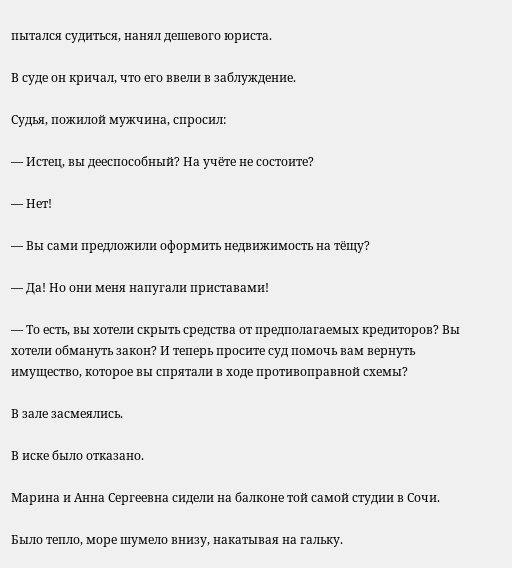пытался судиться, нанял дешевого юриста.

В суде он кричал, что его ввели в заблуждение.

Судья, пожилой мужчина, спросил:

— Истец, вы дееспособный? На учёте не состоите?

— Нет!

— Вы сами предложили оформить недвижимость на тёщу?

— Да! Но они меня напугали приставами!

— То есть, вы хотели скрыть средства от предполагаемых кредиторов? Вы хотели обмануть закон? И теперь просите суд помочь вам вернуть имущество, которое вы спрятали в ходе противоправной схемы?

В зале засмеялись.

В иске было отказано.

Марина и Анна Сергеевна сидели на балконе той самой студии в Сочи.

Было тепло, море шумело внизу, накатывая на гальку.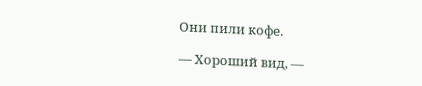Они пили кофе.

— Хороший вид, —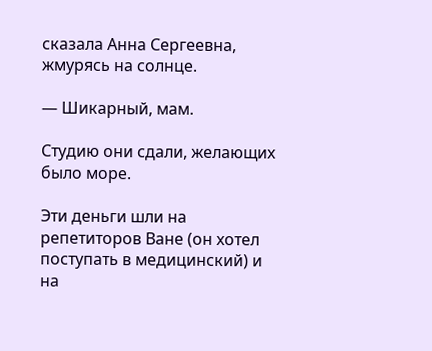сказала Анна Сергеевна, жмурясь на солнце.

— Шикарный, мам.

Студию они сдали, желающих было море.

Эти деньги шли на репетиторов Ване (он хотел поступать в медицинский) и на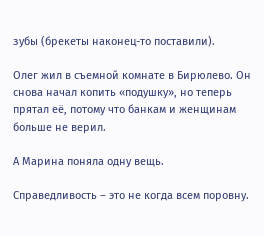зубы (брекеты наконец-то поставили).

Олег жил в съемной комнате в Бирюлево. Он снова начал копить «подушку», но теперь прятал её, потому что банкам и женщинам больше не верил.

А Марина поняла одну вещь.

Справедливость – это не когда всем поровну.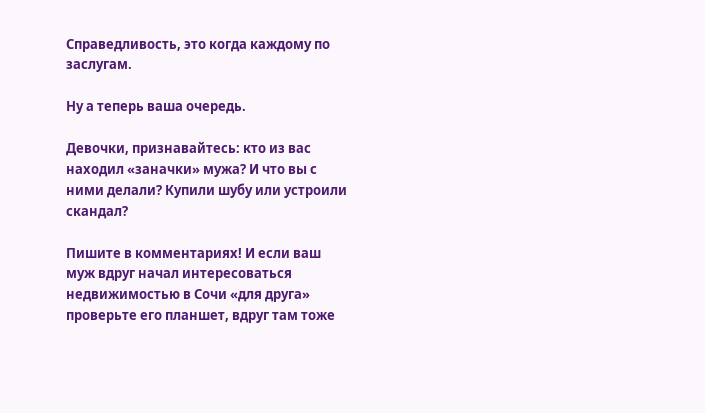Справедливость, это когда каждому по заслугам.

Ну а теперь ваша очередь.

Девочки, признавайтесь: кто из вас находил «заначки» мужа? И что вы с ними делали? Купили шубу или устроили скандал?

Пишите в комментариях! И если ваш муж вдруг начал интересоваться недвижимостью в Сочи «для друга» проверьте его планшет, вдруг там тоже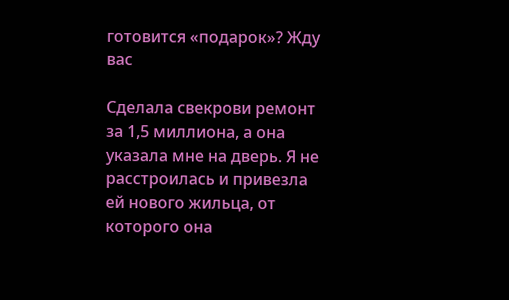готовится «подарок»? Жду вас

Сделала свекрови ремонт за 1,5 миллиона, а она указала мне на дверь. Я не расстроилась и привезла ей нового жильца, от которого она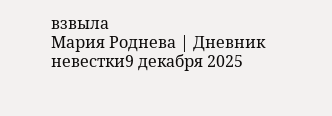взвыла
Мария Роднева | Дневник невестки9 декабря 2025